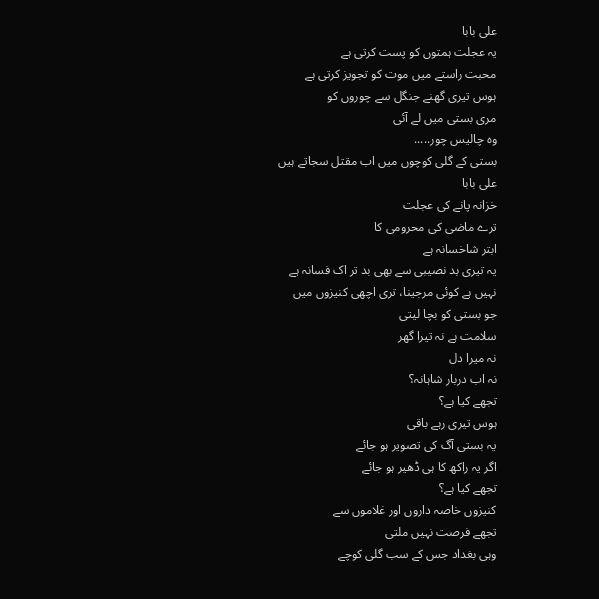علی بابا
یہ عجلت ہمتوں کو پست کرتی ہے
محبت راستے میں موت کو تجویز کرتی ہے
ہوس تیری گھنے جنگل سے چوروں کو
مری بستی میں لے آئی
وہ چالیس چور.....
بستی کے گلی کوچوں میں اب مقتل سجاتے ہیں
علی بابا
خزانہ پانے کی عجلت
ترے ماضی کی محرومی کا
ابتر شاخسانہ ہے
یہ تیری بد نصیبی سے بھی بد تر اک فسانہ ہے
نہیں ہے کوئی مرجینا، تری اچھی کنیزوں میں
جو بستی کو بچا لیتی
سلامت ہے نہ تیرا گھر
نہ میرا دل
نہ اب دربار شاہانہ؟
تجھے کیا ہے؟
ہوس تیری رہے باقی
یہ بستی آگ کی تصویر ہو جائے
اگر یہ راکھ کا ہی ڈھیر ہو جائے
تجھے کیا ہے؟
کنیزوں خاصہ داروں اور غلاموں سے
تجھے فرصت نہیں ملتی
وہی بغداد جس کے سب گلی کوچے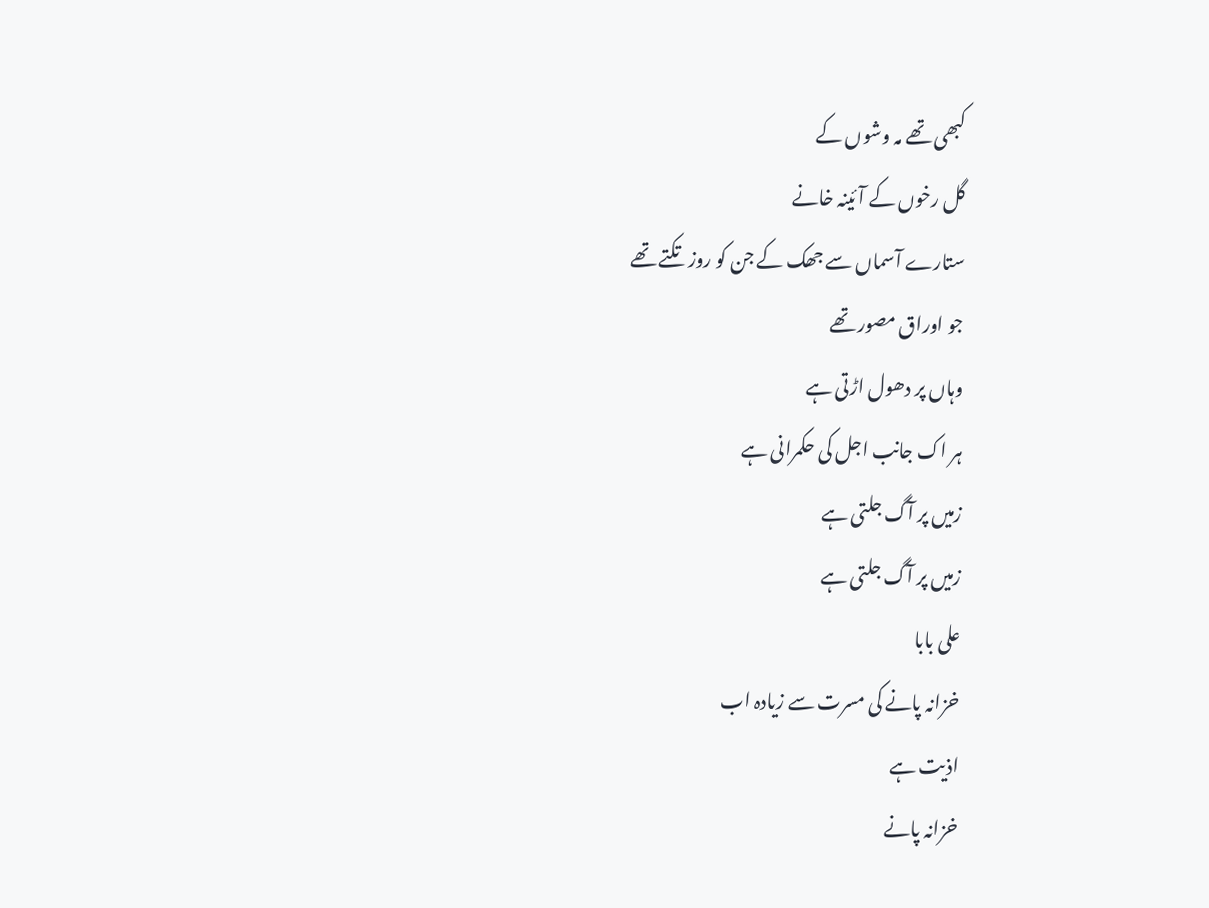کبھی تھے مہ وشوں کے
گل رخوں کے آئینہ خانے
ستارے آسماں سے جھک کے جن کو روز تکتے تھے
جو اوراق مصور تھے
وہاں پر دھول اڑتی ہے
ہر اک جانب اجل کی حکمرانی ہے
زمیں پر آگ جلتی ہے
زمیں پر آگ جلتی ہے
علی بابا
خزانہ پانے کی مسرت سے زیادہ اب
اذیت ہے
خزانہ پانے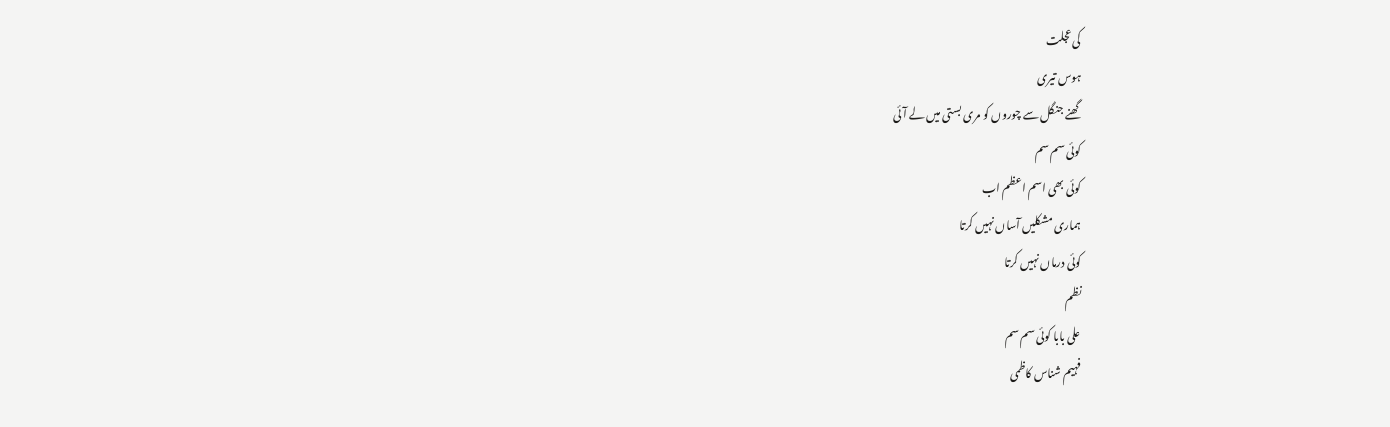کی عجلت
ہوس تیری
گھنے جنگل سے چوروں کو مری بستی میں لے آئی
کوئی سم سم
کوئی بھی اسم اعظم اب
ہماری مشکلیں آساں نہیں کرتا
کوئی درماں نہیں کرتا
نظم
علی بابا کوئی سم سم
فہیم شناس کاظمی